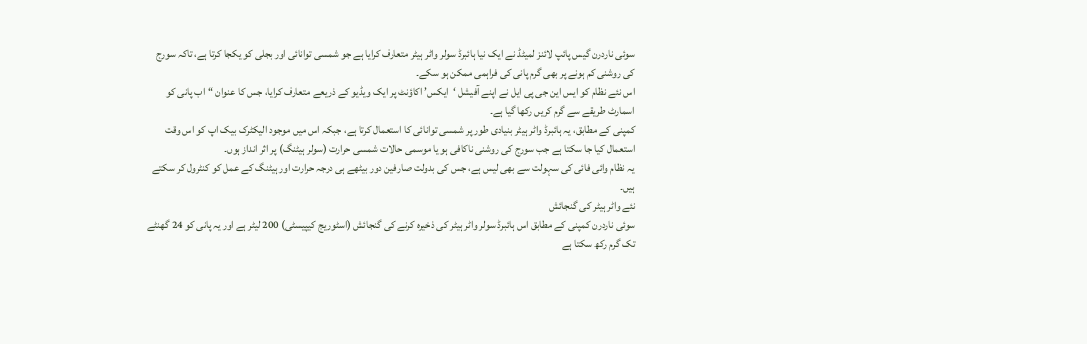سوئی ناردرن گیس پائپ لائنز لمیٹڈ نے ایک نیا ہائبرڈ سولر واٹر ہیٹر متعارف کرایا ہے جو شمسی توانائی اور بجلی کو یکجا کرتا ہے، تاکہ سورج کی روشنی کم ہونے پر بھی گرم پانی کی فراہمی ممکن ہو سکے۔
اس نئے نظام کو ایس این جی پی ایل نے اپنے آفیشل ‘ایکس’ اکاؤنٹ پر ایک ویڈیو کے ذریعے متعارف کرایا، جس کا عنوان “اب پانی کو اسمارٹ طریقے سے گرم کریں رکھا گیا ہے۔
کمپنی کے مطابق، یہ ہائبرڈ واٹر ہیٹر بنیادی طور پر شمسی توانائی کا استعمال کرتا ہے، جبکہ اس میں موجود الیکٹرک بیک اپ کو اس وقت استعمال کیا جا سکتا ہے جب سورج کی روشنی ناکافی ہو یا موسمی حالات شمسی حرارت (سولر ہیٹنگ) پر اثر انداز ہوں۔
یہ نظام وائی فائی کی سہولت سے بھی لیس ہے، جس کی بدولت صارفین دور بیٹھے ہی درجہ حرارت اور ہیٹنگ کے عمل کو کنٹرول کر سکتے ہیں۔
نئے واٹر ہیٹر کی گنجائش
سوئی ناردرن کمپنی کے مطابق اس ہائبرڈ سولر واٹر ہیٹر کی ذخیرہ کرنے کی گنجائش (اسٹوریج کیپیسٹی) 200 لیٹر ہے اور یہ پانی کو 24 گھنٹے تک گرم رکھ سکتا ہے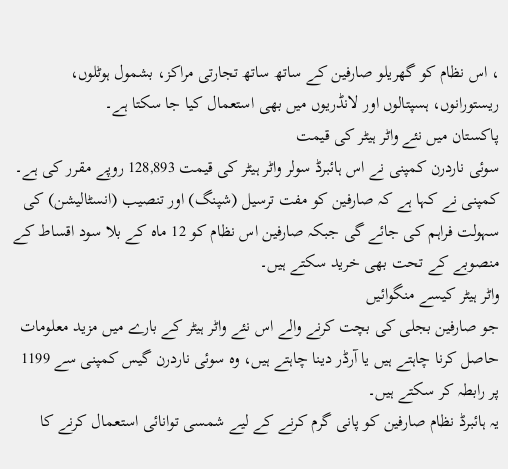، اس نظام کو گھریلو صارفین کے ساتھ ساتھ تجارتی مراکز، بشمول ہوٹلوں، ریستورانوں، ہسپتالوں اور لانڈریوں میں بھی استعمال کیا جا سکتا ہے۔
پاکستان میں نئے واٹر ہیٹر کی قیمت
سوئی ناردرن کمپنی نے اس ہائبرڈ سولر واٹر ہیٹر کی قیمت 128,893 روپے مقرر کی ہے۔
کمپنی نے کہا ہے کہ صارفین کو مفت ترسیل (شپنگ) اور تنصیب (انسٹالیشن) کی سہولت فراہم کی جائے گی جبکہ صارفین اس نظام کو 12 ماہ کے بلا سود اقساط کے منصوبے کے تحت بھی خرید سکتے ہیں۔
واٹر ہیٹر کیسے منگوائیں
جو صارفین بجلی کی بچت کرنے والے اس نئے واٹر ہیٹر کے بارے میں مزید معلومات حاصل کرنا چاہتے ہیں یا آرڈر دینا چاہتے ہیں، وہ سوئی ناردرن گیس کمپنی سے 1199 پر رابطہ کر سکتے ہیں۔
یہ ہائبرڈ نظام صارفین کو پانی گرم کرنے کے لیے شمسی توانائی استعمال کرنے کا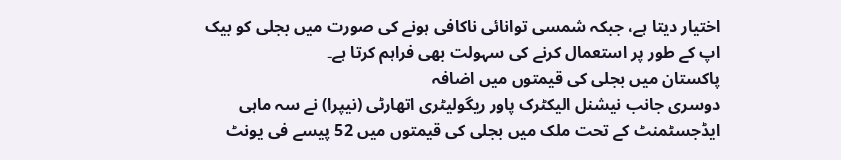اختیار دیتا ہے، جبکہ شمسی توانائی ناکافی ہونے کی صورت میں بجلی کو بیک اپ کے طور پر استعمال کرنے کی سہولت بھی فراہم کرتا ہے۔
پاکستان میں بجلی کی قیمتوں میں اضافہ
دوسری جانب نیشنل الیکٹرک پاور ریگولیٹری اتھارٹی (نیپرا) نے سہ ماہی ایڈجسٹمنٹ کے تحت ملک میں بجلی کی قیمتوں میں 52 پیسے فی یونٹ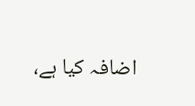اضافہ کیا ہے،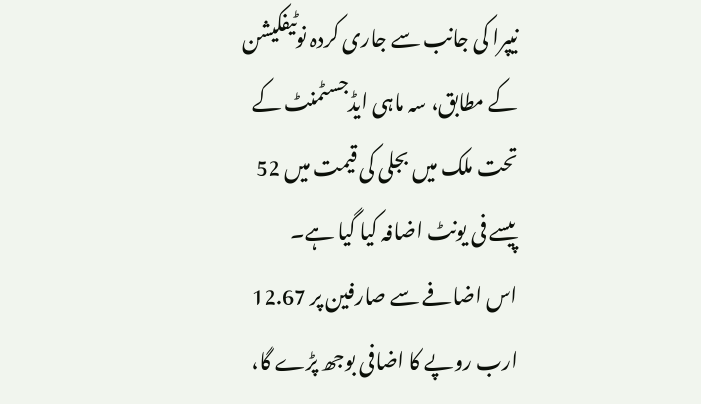نیپرا کی جانب سے جاری کردہ نوٹیفکیشن کے مطابق، سہ ماہی ایڈجسٹمنٹ کے تحت ملک میں بجلی کی قیمت میں 52 پیسے فی یونٹ اضافہ کیا گیا ہے۔
اس اضافے سے صارفین پر 12.67 ارب روپے کا اضافی بوجھ پڑے گا،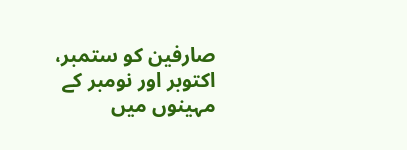صارفین کو ستمبر، اکتوبر اور نومبر کے مہینوں میں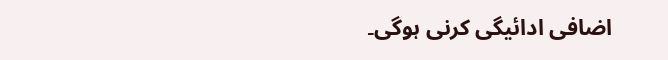اضافی ادائیگی کرنی ہوگی۔